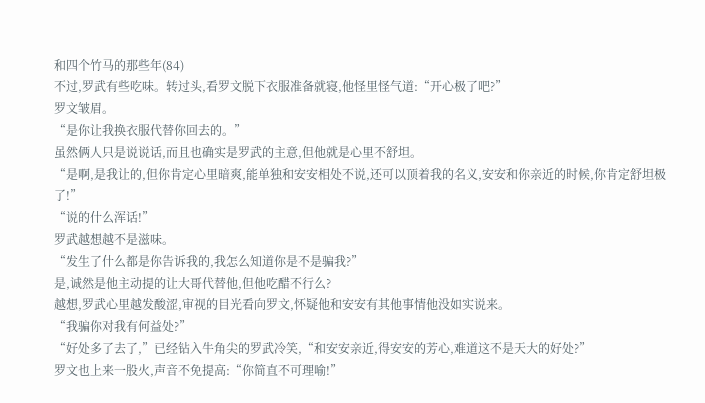和四个竹马的那些年(84)
不过,罗武有些吃味。转过头,看罗文脱下衣服准备就寝,他怪里怪气道:“开心极了吧?”
罗文皱眉。
“是你让我换衣服代替你回去的。”
虽然俩人只是说说话,而且也确实是罗武的主意,但他就是心里不舒坦。
“是啊,是我让的,但你肯定心里暗爽,能单独和安安相处不说,还可以顶着我的名义,安安和你亲近的时候,你肯定舒坦极了!”
“说的什么浑话!”
罗武越想越不是滋味。
“发生了什么都是你告诉我的,我怎么知道你是不是骗我?”
是,诚然是他主动提的让大哥代替他,但他吃醋不行么?
越想,罗武心里越发酸涩,审视的目光看向罗文,怀疑他和安安有其他事情他没如实说来。
“我骗你对我有何益处?”
“好处多了去了,”已经钻入牛角尖的罗武冷笑,“和安安亲近,得安安的芳心,难道这不是天大的好处?”
罗文也上来一股火,声音不免提高:“你简直不可理喻!”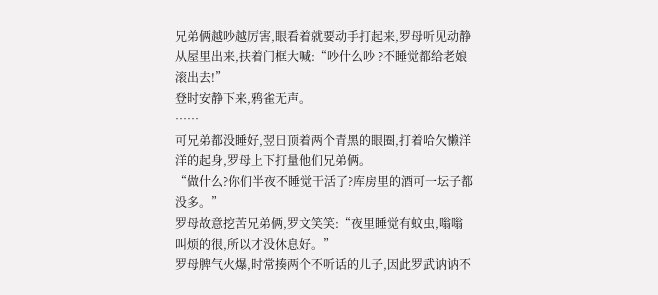兄弟俩越吵越厉害,眼看着就要动手打起来,罗母听见动静从屋里出来,扶着门框大喊:“吵什么吵 ?不睡觉都给老娘滚出去!”
登时安静下来,鸦雀无声。
……
可兄弟都没睡好,翌日顶着两个青黑的眼圈,打着哈欠懒洋洋的起身,罗母上下打量他们兄弟俩。
“做什么?你们半夜不睡觉干活了?库房里的酒可一坛子都没多。”
罗母故意挖苦兄弟俩,罗文笑笑:“夜里睡觉有蚊虫,嗡嗡叫烦的很,所以才没休息好。”
罗母脾气火爆,时常揍两个不听话的儿子,因此罗武讷讷不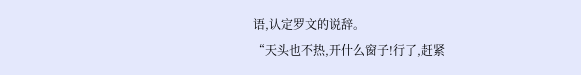语,认定罗文的说辞。
“天头也不热,开什么窗子!行了,赶紧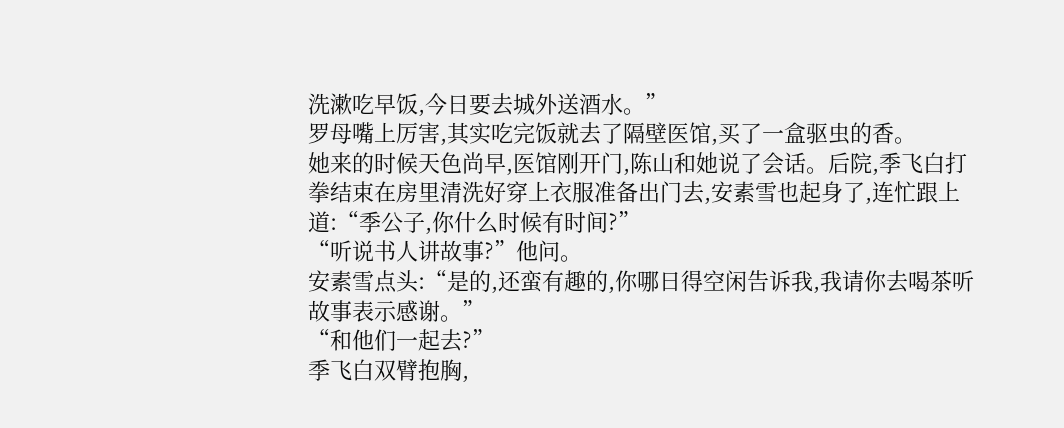洗漱吃早饭,今日要去城外送酒水。”
罗母嘴上厉害,其实吃完饭就去了隔壁医馆,买了一盒驱虫的香。
她来的时候天色尚早,医馆刚开门,陈山和她说了会话。后院,季飞白打拳结束在房里清洗好穿上衣服准备出门去,安素雪也起身了,连忙跟上道:“季公子,你什么时候有时间?”
“听说书人讲故事?”他问。
安素雪点头:“是的,还蛮有趣的,你哪日得空闲告诉我,我请你去喝茶听故事表示感谢。”
“和他们一起去?”
季飞白双臂抱胸,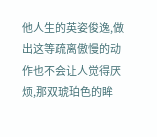他人生的英姿俊逸,做出这等疏离傲慢的动作也不会让人觉得厌烦,那双琥珀色的眸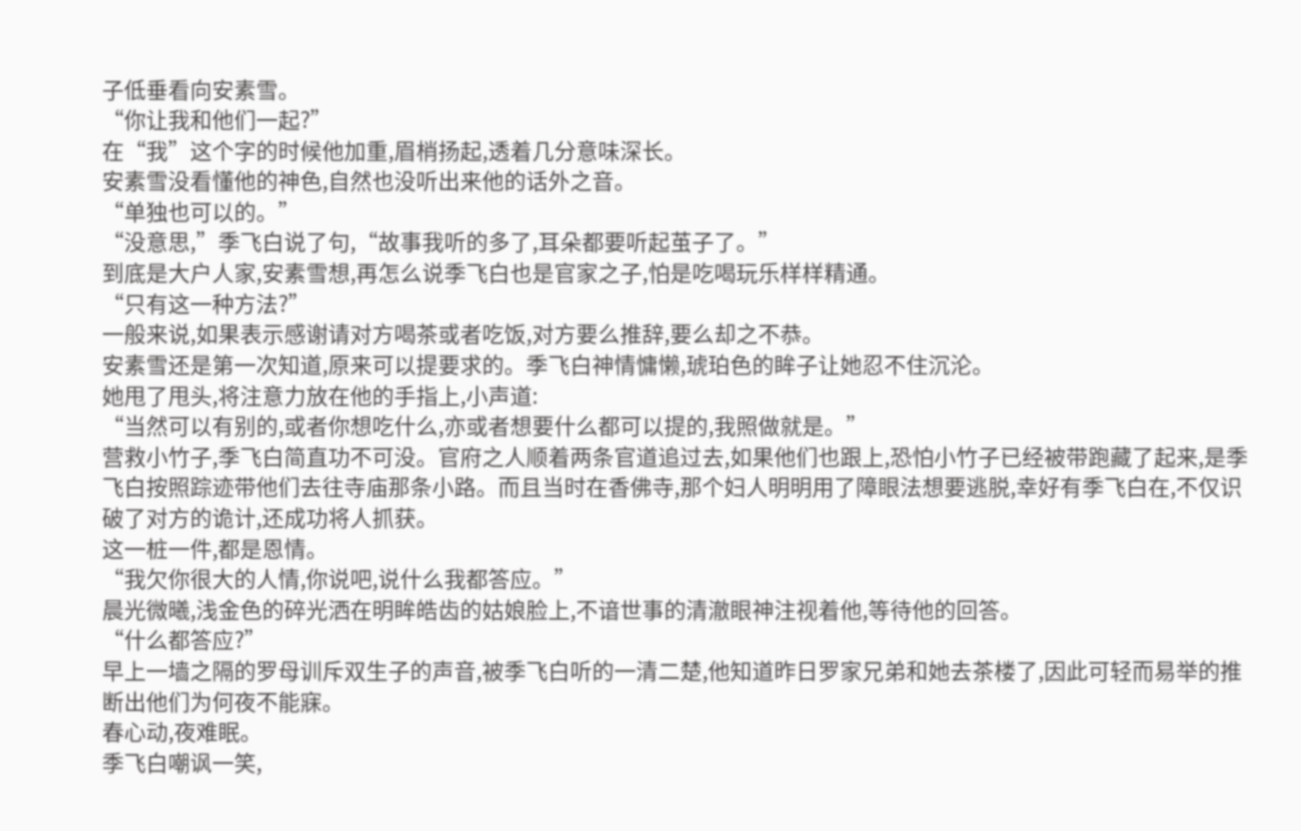子低垂看向安素雪。
“你让我和他们一起?”
在“我”这个字的时候他加重,眉梢扬起,透着几分意味深长。
安素雪没看懂他的神色,自然也没听出来他的话外之音。
“单独也可以的。”
“没意思,”季飞白说了句,“故事我听的多了,耳朵都要听起茧子了。”
到底是大户人家,安素雪想,再怎么说季飞白也是官家之子,怕是吃喝玩乐样样精通。
“只有这一种方法?”
一般来说,如果表示感谢请对方喝茶或者吃饭,对方要么推辞,要么却之不恭。
安素雪还是第一次知道,原来可以提要求的。季飞白神情慵懒,琥珀色的眸子让她忍不住沉沦。
她甩了甩头,将注意力放在他的手指上,小声道:
“当然可以有别的,或者你想吃什么,亦或者想要什么都可以提的,我照做就是。”
营救小竹子,季飞白简直功不可没。官府之人顺着两条官道追过去,如果他们也跟上,恐怕小竹子已经被带跑藏了起来,是季飞白按照踪迹带他们去往寺庙那条小路。而且当时在香佛寺,那个妇人明明用了障眼法想要逃脱,幸好有季飞白在,不仅识破了对方的诡计,还成功将人抓获。
这一桩一件,都是恩情。
“我欠你很大的人情,你说吧,说什么我都答应。”
晨光微曦,浅金色的碎光洒在明眸皓齿的姑娘脸上,不谙世事的清澈眼神注视着他,等待他的回答。
“什么都答应?”
早上一墙之隔的罗母训斥双生子的声音,被季飞白听的一清二楚,他知道昨日罗家兄弟和她去茶楼了,因此可轻而易举的推断出他们为何夜不能寐。
春心动,夜难眠。
季飞白嘲讽一笑,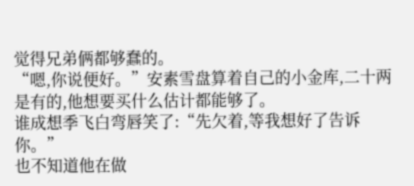觉得兄弟俩都够蠢的。
“嗯,你说便好。”安素雪盘算着自己的小金库,二十两是有的,他想要买什么估计都能够了。
谁成想季飞白弯唇笑了:“先欠着,等我想好了告诉你。”
也不知道他在做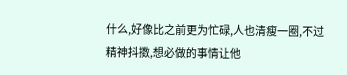什么,好像比之前更为忙碌,人也清瘦一圈,不过精神抖擞,想必做的事情让他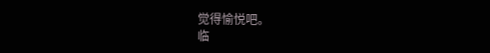觉得愉悦吧。
临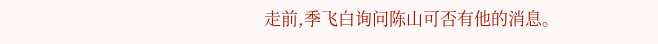走前,季飞白询问陈山可否有他的消息。